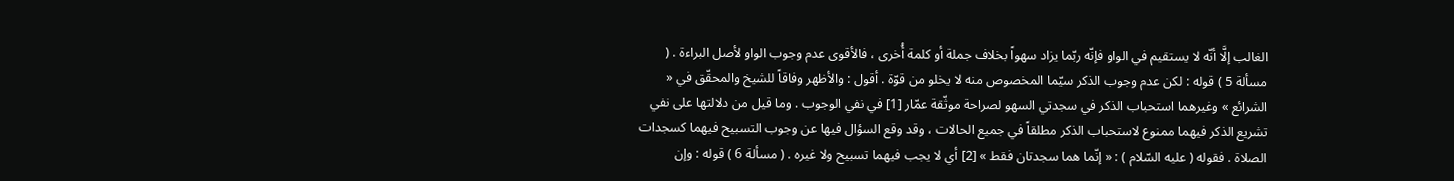الغالب إلَّا أنّه لا يستقيم في الواو فإنّه ربّما يزاد سهواً بخلاف جملة أو كلمة أُخرى ، فالأقوى عدم وجوب الواو لأصل البراءة . ( مسألة 5 ) قوله : لكن عدم وجوب الذكر سيّما المخصوص منه لا يخلو من قوّة . أقول : والأظهر وفاقاً للشيخ والمحقّق في « الشرائع » وغيرهما استحباب الذكر في سجدتي السهو لصراحة موثّقة عمّار [1] في نفي الوجوب . وما قيل من دلالتها على نفي تشريع الذكر فيهما ممنوع لاستحباب الذكر مطلقاً في جميع الحالات ، وقد وقع السؤال فيها عن وجوب التسبيح فيهما كسجدات الصلاة . فقوله ( عليه السّلام ) : « إنّما هما سجدتان فقط » [2] أي لا يجب فيهما تسبيح ولا غيره . ( مسألة 6 ) قوله : وإن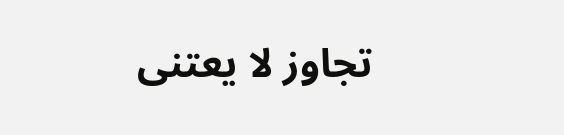تجاوز لا يعتنى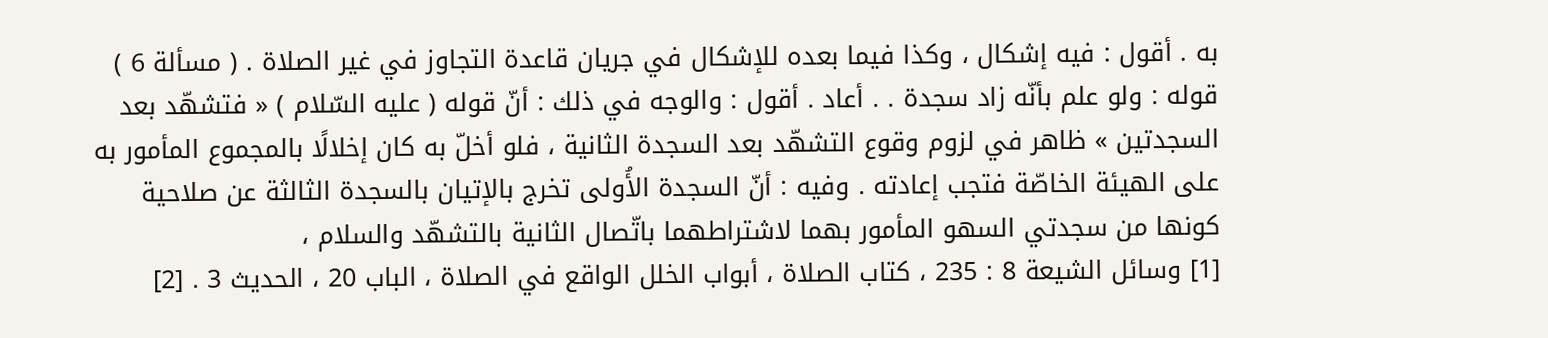به . أقول : فيه إشكال ، وكذا فيما بعده للإشكال في جريان قاعدة التجاوز في غير الصلاة . ( مسألة 6 ) قوله : ولو علم بأنّه زاد سجدة . . أعاد . أقول : والوجه في ذلك : أنّ قوله ( عليه السّلام ) « فتشهّد بعد السجدتين » ظاهر في لزوم وقوع التشهّد بعد السجدة الثانية ، فلو أخلّ به كان إخلالًا بالمجموع المأمور به على الهيئة الخاصّة فتجب إعادته . وفيه : أنّ السجدة الأُولى تخرج بالإتيان بالسجدة الثالثة عن صلاحية كونها من سجدتي السهو المأمور بهما لاشتراطهما باتّصال الثانية بالتشهّد والسلام ،
[1] وسائل الشيعة 8 : 235 ، كتاب الصلاة ، أبواب الخلل الواقع في الصلاة ، الباب 20 ، الحديث 3 . [2]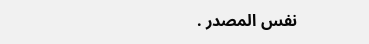نفس المصدر .